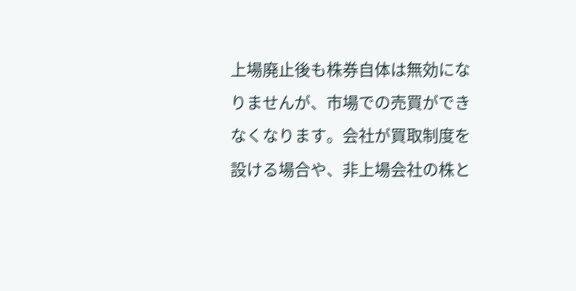上場廃止後も株券自体は無効になりませんが、市場での売買ができなくなります。会社が買取制度を設ける場合や、非上場会社の株と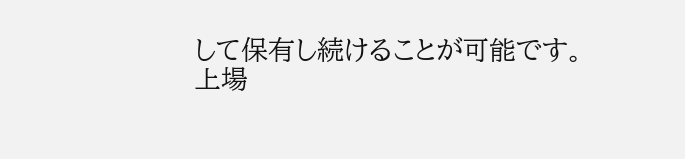して保有し続けることが可能です。
上場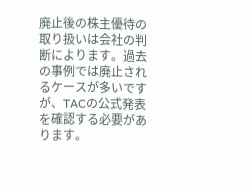廃止後の株主優待の取り扱いは会社の判断によります。過去の事例では廃止されるケースが多いですが、TACの公式発表を確認する必要があります。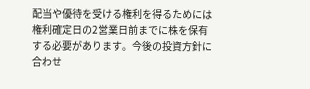配当や優待を受ける権利を得るためには権利確定日の2営業日前までに株を保有する必要があります。今後の投資方針に合わせ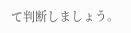て判断しましょう。